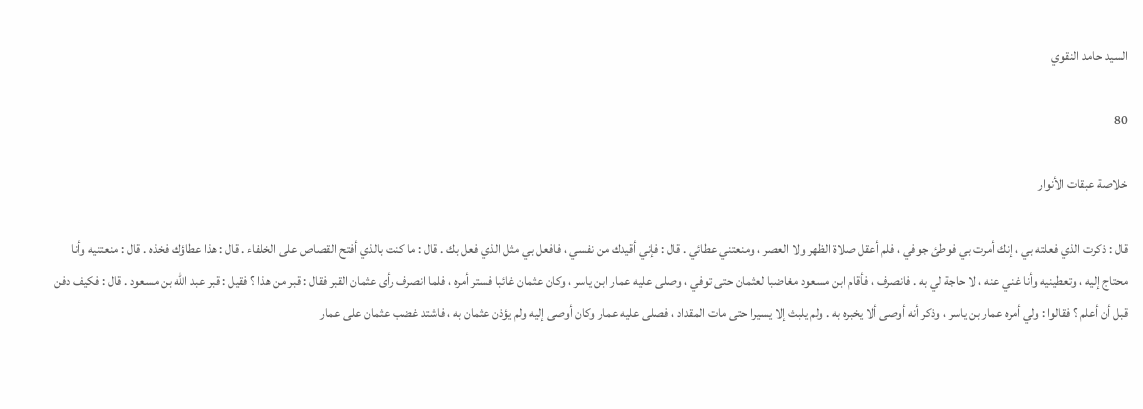السيد حامد النقوي

80

خلاصة عبقات الأنوار

قال : ذكرت الذي فعلته بي ، إنك أمرت بي فوطئ جوفي ، فلم أعقل صلاة الظهر ولا العصر ، ومنعتني عطائي . قال : فإني أقيدك من نفسي ، فافعل بي مثل الذي فعل بك . قال : ما كنت بالذي أفتح القصاص على الخلفاء . قال : هذا عطاؤك فخذه . قال : منعتنيه وأنا محتاج إليه ، وتعطينيه وأنا غني عنه ، لا حاجة لي به . فانصرف ، فأقام ابن مسعود مغاضبا لعثمان حتى توفي ، وصلى عليه عمار ابن ياسر ، وكان عثمان غائبا فستر أمره ، فلما انصرف رأى عثمان القبر فقال : قبر من هذا ؟ فقيل : قبر عبد الله بن مسعود . قال : فكيف دفن قبل أن أعلم ؟ فقالوا : ولي أمره عمار بن ياسر ، وذكر أنه أوصى ألا يخبره به . ولم يلبث إلا يسيرا حتى مات المقداد ، فصلى عليه عمار وكان أوصى إليه ولم يؤذن عثمان به ، فاشتد غضب عثمان على عمار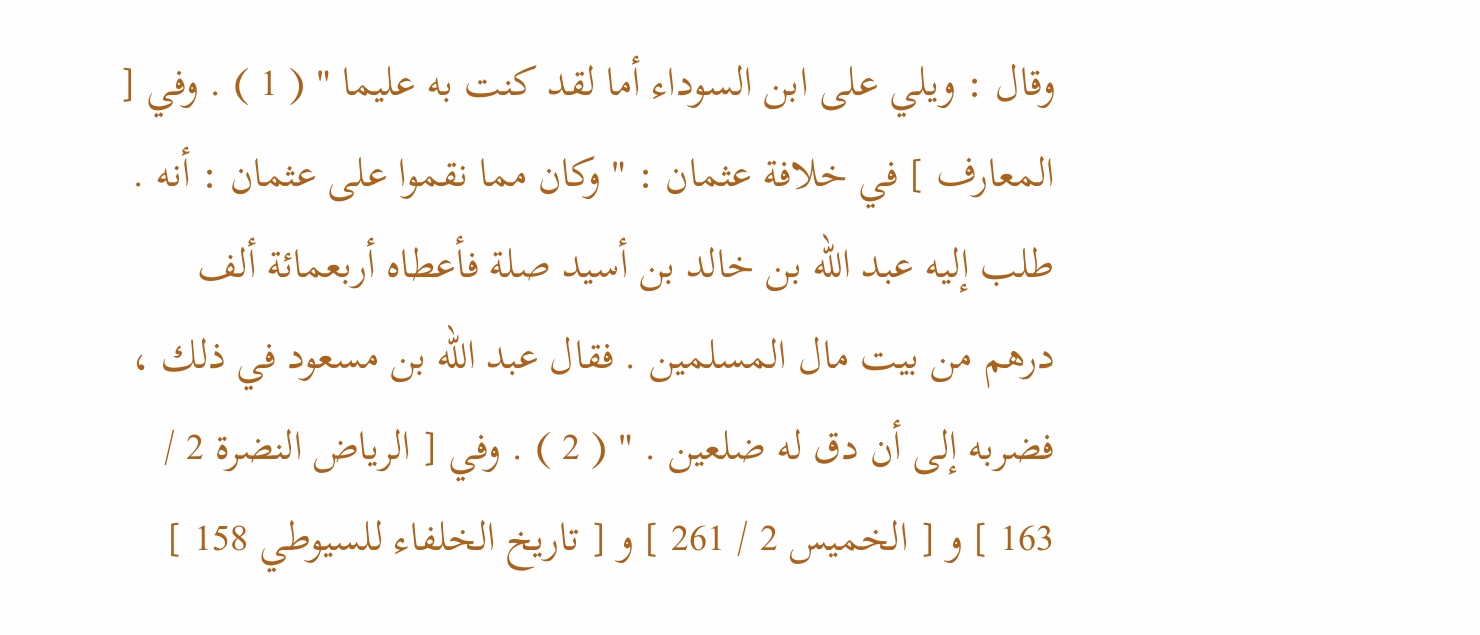وقال : ويلي على ابن السوداء أما لقد كنت به عليما " ( 1 ) . وفي [ المعارف ] في خلافة عثمان : " وكان مما نقموا على عثمان : أنه . طلب إليه عبد الله بن خالد بن أسيد صلة فأعطاه أربعمائة ألف درهم من بيت مال المسلمين . فقال عبد الله بن مسعود في ذلك ، فضربه إلى أن دق له ضلعين . " ( 2 ) . وفي [ الرياض النضرة 2 / 163 ] و [ الخميس 2 / 261 ] و [ تاريخ الخلفاء للسيوطي 158 ]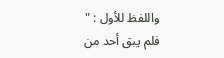واللفظ للأول : " فلم يبق أحد من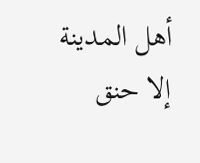أهل المدينة إلا حنق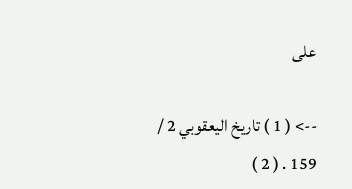على

--> ( 1 ) تاريخ اليعقوبي 2 / 159 . ( 2 )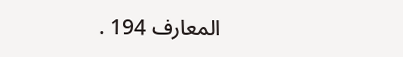المعارف 194 .